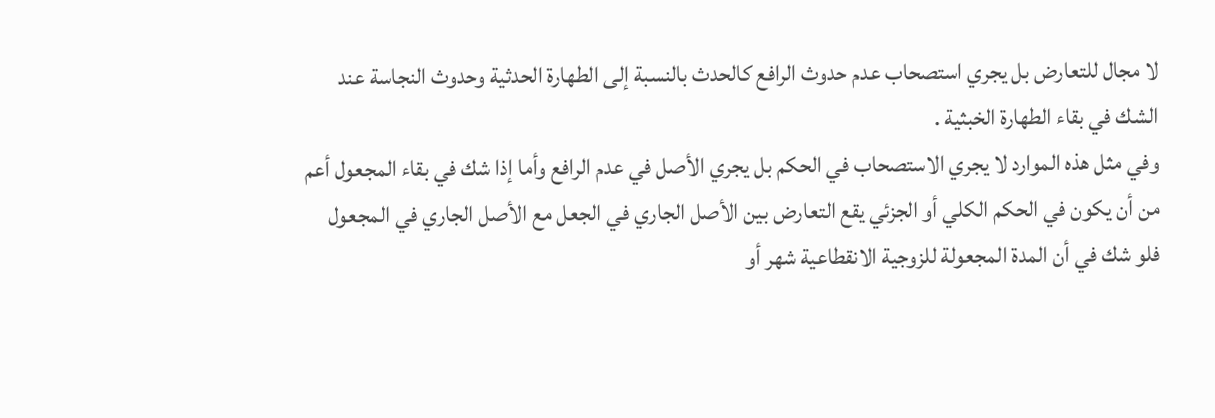لا مجال للتعارض بل يجري استصحاب عدم حدوث الرافع كالحدث بالنسبة إلى الطهارة الحدثية وحدوث النجاسة عند الشك في بقاء الطهارة الخبثية .
وفي مثل هذه الموارد لا يجري الاستصحاب في الحكم بل يجري الأصل في عدم الرافع وأما إذا شك في بقاء المجعول أعم من أن يكون في الحكم الكلي أو الجزئي يقع التعارض بين الأصل الجاري في الجعل مع الأصل الجاري في المجعول فلو شك في أن المدة المجعولة للزوجية الانقطاعية شهر أو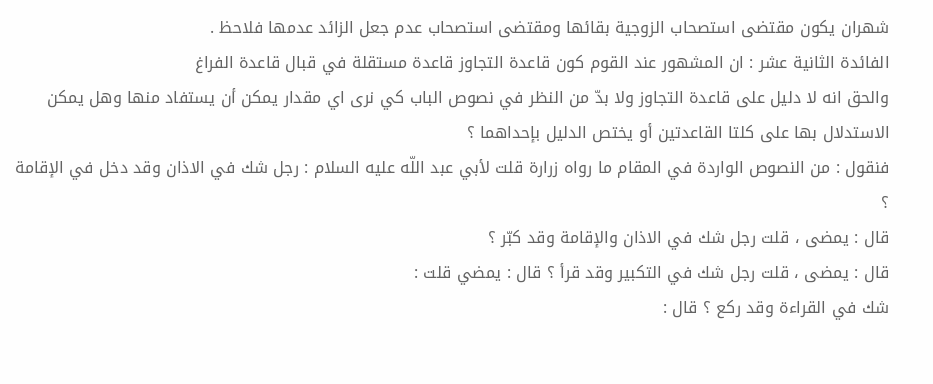شهران يكون مقتضى استصحاب الزوجية بقائها ومقتضى استصحاب عدم جعل الزائد عدمها فلاحظ .
الفائدة الثانية عشر : ان المشهور عند القوم كون قاعدة التجاوز قاعدة مستقلة في قبال قاعدة الفراغ
والحق انه لا دليل على قاعدة التجاوز ولا بدّ من النظر في نصوص الباب كي نرى اي مقدار يمكن أن يستفاد منها وهل يمكن الاستدلال بها على كلتا القاعدتين أو يختص الدليل بإحداهما ؟
فنقول : من النصوص الواردة في المقام ما رواه زرارة قلت لأبي عبد اللّه عليه السلام : رجل شك في الاذان وقد دخل في الإقامة ؟
قال : يمضى ، قلت رجل شك في الاذان والإقامة وقد كبّر ؟
قال : يمضى ، قلت رجل شك في التكبير وقد قرأ ؟ قال : يمضي قلت :
شك في القراءة وقد ركع ؟ قال :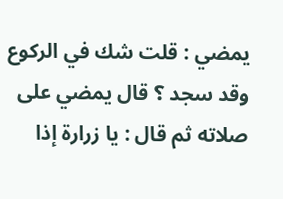يمضي : قلت شك في الركوع وقد سجد ؟ قال يمضي على صلاته ثم قال : يا زرارة إذا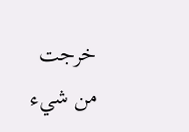خرجت من شيء